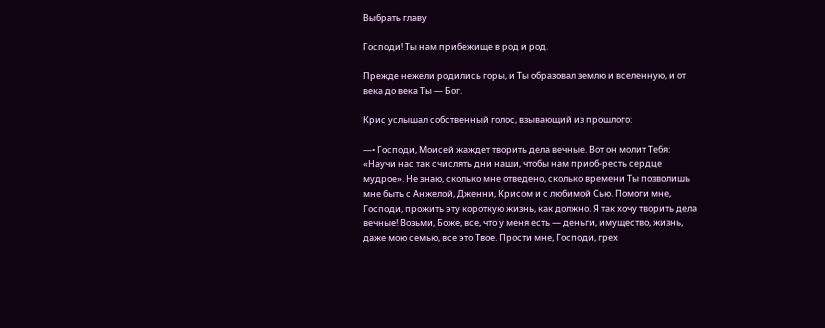Выбрать главу

Господи! Ты нам прибежище в род и род.

Прежде нежели родились горы, и Ты образовал землю и вселенную, и от века до века Ты — Бог.

Крис услышал собственный голос, взывающий из прошлого:

—• Господи, Моисей жаждет творить дела вечные. Вот он молит Тебя: «Научи нас так счислять дни наши, чтобы нам приоб-ресть сердце мудрое». Не знаю, сколько мне отведено, сколько времени Ты позволишь мне быть с Анжелой, Дженни, Крисом и с любимой Сью. Помоги мне, Господи, прожить эту короткую жизнь, как должно. Я так хочу творить дела вечные! Возьми, Боже, все, что у меня есть — деньги, имущество, жизнь, даже мою семью, все это Твое. Прости мне, Господи, грех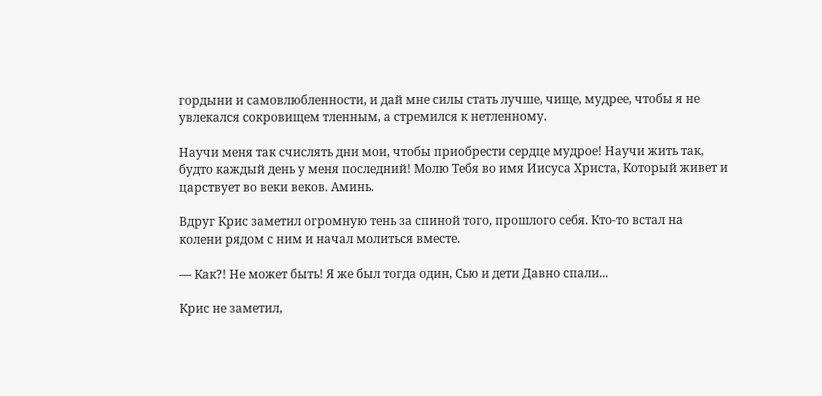гордыни и самовлюбленности, и дай мне силы стать лучше, чище, мудрее, чтобы я не увлекался сокровищем тленным, а стремился к нетленному.

Научи меня так счислять дни мои, чтобы приобрести сердце мудрое! Научи жить так, будто каждый день у меня последний! Молю Тебя во имя Иисуса Христа, Который живет и царствует во веки веков. Аминь.

Вдруг Крис заметил огромную тень за спиной того, прошлого себя. Кто-то встал на колени рядом с ним и начал молиться вместе.

— Как?! Не может быть! Я же был тогда один, Сью и дети Давно спали...

Крис не заметил,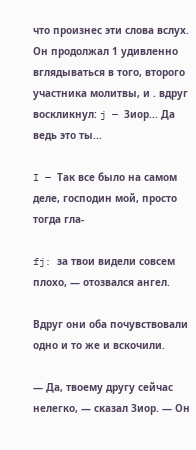что произнес эти слова вслух. Он продолжал 1 удивленно вглядываться в того, второго участника молитвы, и . вдруг воскликнул: j — Зиор... Да ведь это ты...

I — Так все было на самом деле, господин мой, просто тогда гла-

fj: за твои видели совсем плохо, — отозвался ангел.

Вдруг они оба почувствовали одно и то же и вскочили.

— Да, твоему другу сейчас нелегко, — сказал Зиор. — Он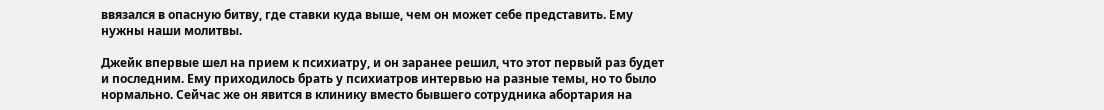ввязался в опасную битву, где ставки куда выше, чем он может себе представить. Ему нужны наши молитвы.

Джейк впервые шел на прием к психиатру, и он заранее решил, что этот первый раз будет и последним. Ему приходилось брать у психиатров интервью на разные темы, но то было нормально. Сейчас же он явится в клинику вместо бывшего сотрудника абортария на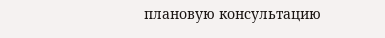плановую консультацию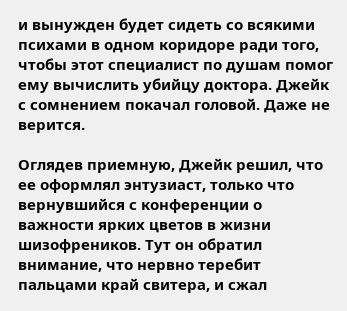и вынужден будет сидеть со всякими психами в одном коридоре ради того, чтобы этот специалист по душам помог ему вычислить убийцу доктора. Джейк с сомнением покачал головой. Даже не верится.

Оглядев приемную, Джейк решил, что ее оформлял энтузиаст, только что вернувшийся с конференции о важности ярких цветов в жизни шизофреников. Тут он обратил внимание, что нервно теребит пальцами край свитера, и сжал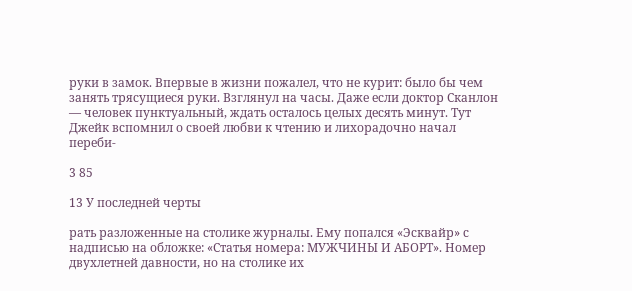руки в замок. Впервые в жизни пожалел, что не курит: было бы чем занять трясущиеся руки. Взглянул на часы. Даже если доктор Сканлон — человек пунктуальный, ждать осталось целых десять минут. Тут Джейк вспомнил о своей любви к чтению и лихорадочно начал переби-

3 85

13 У последней черты

рать разложенные на столике журналы. Ему попался «Эсквайр» с надписью на обложке: «Статья номера: МУЖЧИНЫ И АБОРТ». Номер двухлетней давности, но на столике их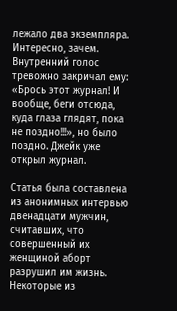лежало два экземпляра. Интересно, зачем. Внутренний голос тревожно закричал ему: «Брось этот журнал! И вообще, беги отсюда, куда глаза глядят, пока не поздно!!!», но было поздно. Джейк уже открыл журнал.

Статья была составлена из анонимных интервью двенадцати мужчин, считавших, что совершенный их женщиной аборт разрушил им жизнь. Некоторые из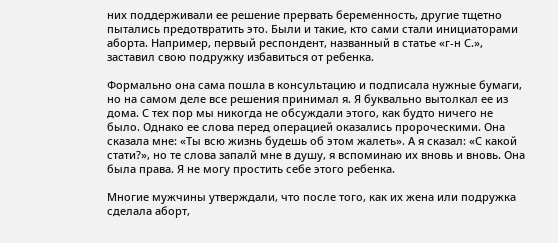них поддерживали ее решение прервать беременность, другие тщетно пытались предотвратить это. Были и такие, кто сами стали инициаторами аборта. Например, первый респондент, названный в статье «г-н С.», заставил свою подружку избавиться от ребенка.

Формально она сама пошла в консультацию и подписала нужные бумаги, но на самом деле все решения принимал я. Я буквально вытолкал ее из дома. С тех пор мы никогда не обсуждали этого, как будто ничего не было. Однако ее слова перед операцией оказались пророческими. Она сказала мне: «Ты всю жизнь будешь об этом жалеть». А я сказал: «С какой стати?», но те слова запалй мне в душу, я вспоминаю их вновь и вновь. Она была права. Я не могу простить себе этого ребенка.

Многие мужчины утверждали, что после того, как их жена или подружка сделала аборт,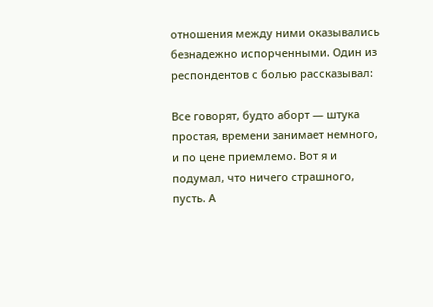отношения между ними оказывались безнадежно испорченными. Один из респондентов с болью рассказывал:

Все говорят, будто аборт — штука простая, времени занимает немного, и по цене приемлемо. Вот я и подумал, что ничего страшного, пусть. А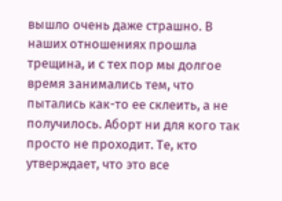вышло очень даже страшно. В наших отношениях прошла трещина, и с тех пор мы долгое время занимались тем, что пытались как-то ее склеить, а не получилось. Аборт ни для кого так просто не проходит. Те, кто утверждает, что это все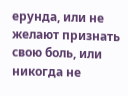ерунда, или не желают признать свою боль, или никогда не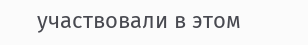участвовали в этом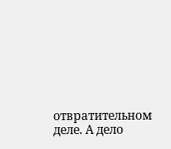отвратительном деле. А дело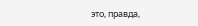это, правда,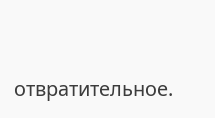отвратительное.